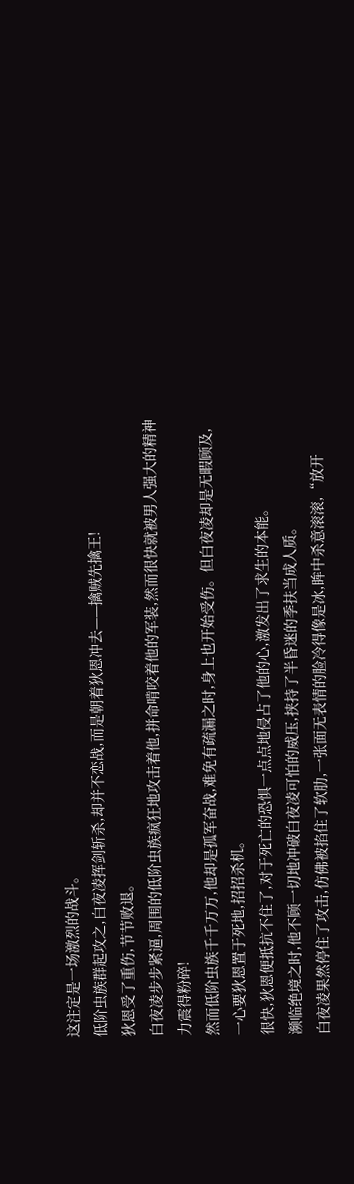这注定是一场激烈的战斗。
低阶虫族群起攻之,白夜凌挥剑斩杀,却并不恋战,而是朝着狄恩冲去——擒贼先擒王!
狄恩受了重伤,节节败退。
白夜凌步步紧逼,周围的低阶虫族疯狂地攻击着他,拼命啃咬着他的军装,然而很快就被男人强大的精神力震得粉碎!
然而低阶虫族千千万万,他却是孤军奋战,难免有疏漏之时,身上也开始受伤。但白夜凌却是无暇顾及,一心要狄恩置于死地,招招杀机。
很快,狄恩便抵抗不住了,对于死亡的恐惧一点点地侵占了他的心,激发出了求生的本能。
濒临绝境之时,他不顾一切地冲破白夜凌可怕的威压,挟持了半昏迷的季扶当成人质。
白夜凌果然停住了攻击,仿佛被掐住了软肋,一张面无表情的脸冷得像是冰,眸中杀意滚滚,“放开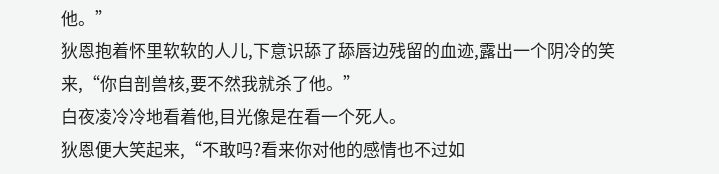他。”
狄恩抱着怀里软软的人儿,下意识舔了舔唇边残留的血迹,露出一个阴冷的笑来,“你自剖兽核,要不然我就杀了他。”
白夜凌冷冷地看着他,目光像是在看一个死人。
狄恩便大笑起来,“不敢吗?看来你对他的感情也不过如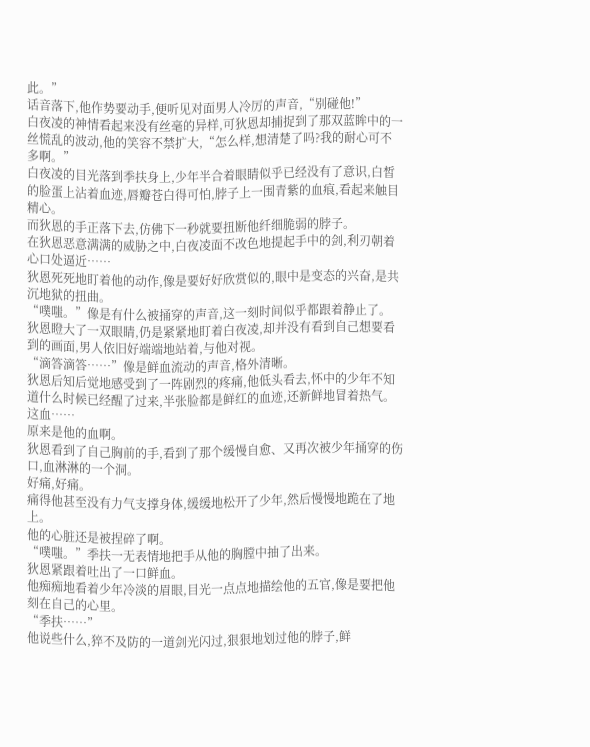此。”
话音落下,他作势要动手,便听见对面男人冷厉的声音,“别碰他!”
白夜凌的神情看起来没有丝毫的异样,可狄恩却捕捉到了那双蓝眸中的一丝慌乱的波动,他的笑容不禁扩大,“怎么样,想清楚了吗?我的耐心可不多啊。”
白夜凌的目光落到季扶身上,少年半合着眼睛似乎已经没有了意识,白皙的脸蛋上沾着血迹,唇瓣苍白得可怕,脖子上一围青紫的血痕,看起来触目精心。
而狄恩的手正落下去,仿佛下一秒就要扭断他纤细脆弱的脖子。
在狄恩恶意满满的威胁之中,白夜凌面不改色地提起手中的剑,利刃朝着心口处逼近……
狄恩死死地盯着他的动作,像是要好好欣赏似的,眼中是变态的兴奋,是共沉地狱的扭曲。
“噗嗤。”像是有什么被捅穿的声音,这一刻时间似乎都跟着静止了。
狄恩瞪大了一双眼睛,仍是紧紧地盯着白夜凌,却并没有看到自己想要看到的画面,男人依旧好端端地站着,与他对视。
“滴答滴答……”像是鲜血流动的声音,格外清晰。
狄恩后知后觉地感受到了一阵剧烈的疼痛,他低头看去,怀中的少年不知道什么时候已经醒了过来,半张脸都是鲜红的血迹,还新鲜地冒着热气。
这血……
原来是他的血啊。
狄恩看到了自己胸前的手,看到了那个缓慢自愈、又再次被少年捅穿的伤口,血淋淋的一个洞。
好痛,好痛。
痛得他甚至没有力气支撑身体,缓缓地松开了少年,然后慢慢地跪在了地上。
他的心脏还是被捏碎了啊。
“噗嗤。”季扶一无表情地把手从他的胸膛中抽了出来。
狄恩紧跟着吐出了一口鲜血。
他痴痴地看着少年冷淡的眉眼,目光一点点地描绘他的五官,像是要把他刻在自己的心里。
“季扶……”
他说些什么,猝不及防的一道剑光闪过,狠狠地划过他的脖子,鲜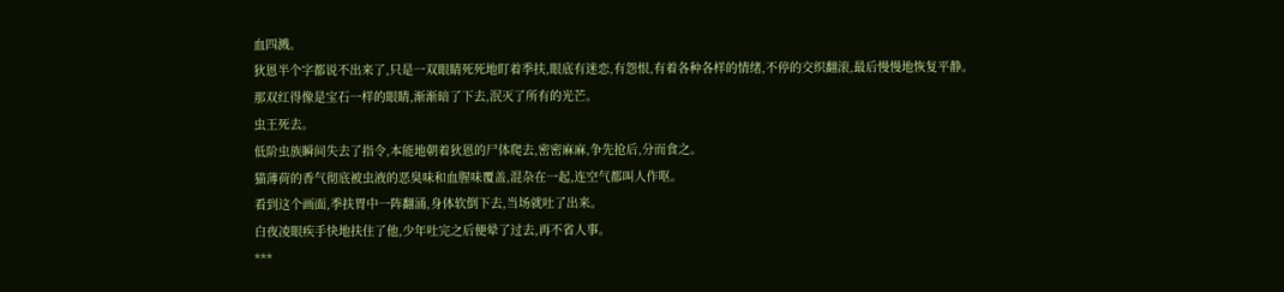血四溅。
狄恩半个字都说不出来了,只是一双眼睛死死地盯着季扶,眼底有迷恋,有怨恨,有着各种各样的情绪,不停的交织翻滚,最后慢慢地恢复平静。
那双红得像是宝石一样的眼睛,渐渐暗了下去,泯灭了所有的光芒。
虫王死去。
低阶虫族瞬间失去了指令,本能地朝着狄恩的尸体爬去,密密麻麻,争先抢后,分而食之。
猫薄荷的香气彻底被虫液的恶臭味和血腥味覆盖,混杂在一起,连空气都叫人作呕。
看到这个画面,季扶胃中一阵翻涌,身体软倒下去,当场就吐了出来。
白夜凌眼疾手快地扶住了他,少年吐完之后便晕了过去,再不省人事。
***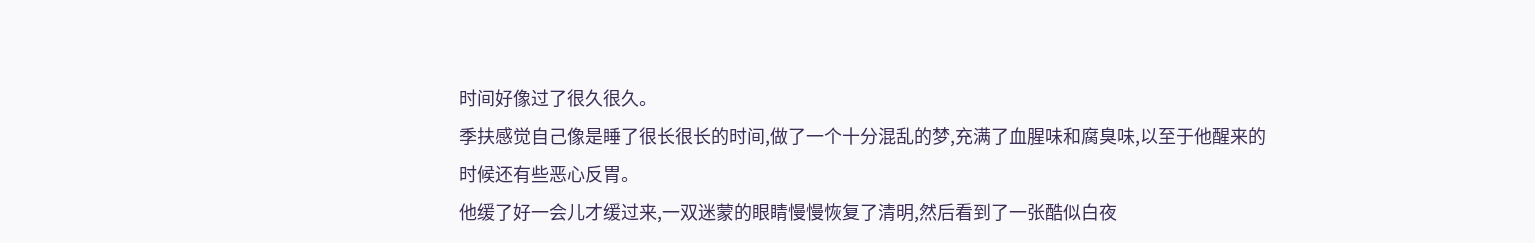时间好像过了很久很久。
季扶感觉自己像是睡了很长很长的时间,做了一个十分混乱的梦,充满了血腥味和腐臭味,以至于他醒来的时候还有些恶心反胃。
他缓了好一会儿才缓过来,一双迷蒙的眼睛慢慢恢复了清明,然后看到了一张酷似白夜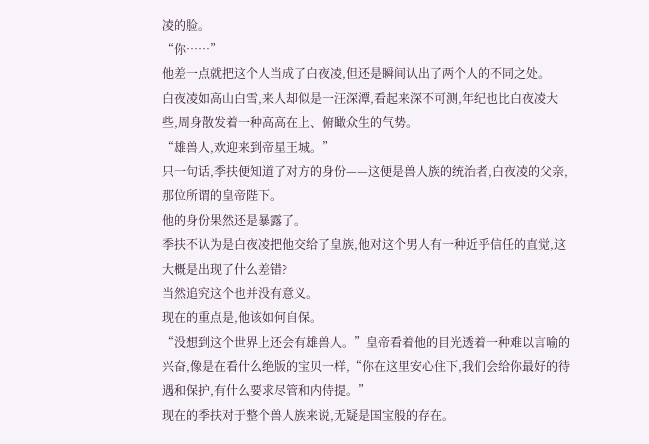凌的脸。
“你……”
他差一点就把这个人当成了白夜凌,但还是瞬间认出了两个人的不同之处。
白夜凌如高山白雪,来人却似是一汪深潭,看起来深不可测,年纪也比白夜凌大些,周身散发着一种高高在上、俯瞰众生的气势。
“雄兽人,欢迎来到帝星王城。”
只一句话,季扶便知道了对方的身份——这便是兽人族的统治者,白夜凌的父亲,那位所谓的皇帝陛下。
他的身份果然还是暴露了。
季扶不认为是白夜凌把他交给了皇族,他对这个男人有一种近乎信任的直觉,这大概是出现了什么差错?
当然追究这个也并没有意义。
现在的重点是,他该如何自保。
“没想到这个世界上还会有雄兽人。”皇帝看着他的目光透着一种难以言喻的兴奋,像是在看什么绝版的宝贝一样,“你在这里安心住下,我们会给你最好的待遇和保护,有什么要求尽管和内侍提。”
现在的季扶对于整个兽人族来说,无疑是国宝般的存在。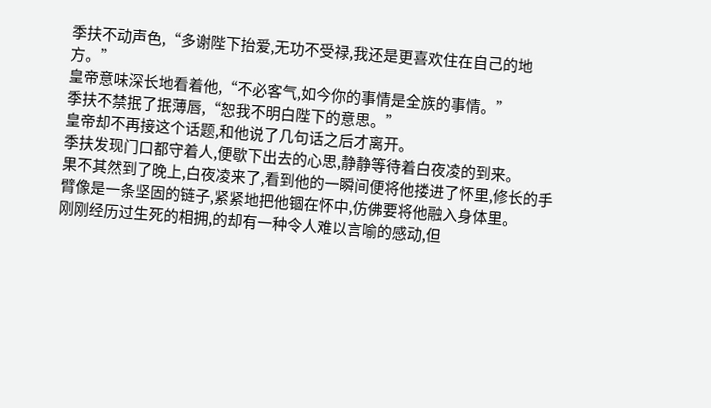季扶不动声色,“多谢陛下抬爱,无功不受禄,我还是更喜欢住在自己的地方。”
皇帝意味深长地看着他,“不必客气,如今你的事情是全族的事情。”
季扶不禁抿了抿薄唇,“恕我不明白陛下的意思。”
皇帝却不再接这个话题,和他说了几句话之后才离开。
季扶发现门口都守着人,便歇下出去的心思,静静等待着白夜凌的到来。
果不其然到了晚上,白夜凌来了,看到他的一瞬间便将他搂进了怀里,修长的手臂像是一条坚固的链子,紧紧地把他锢在怀中,仿佛要将他融入身体里。
刚刚经历过生死的相拥,的却有一种令人难以言喻的感动,但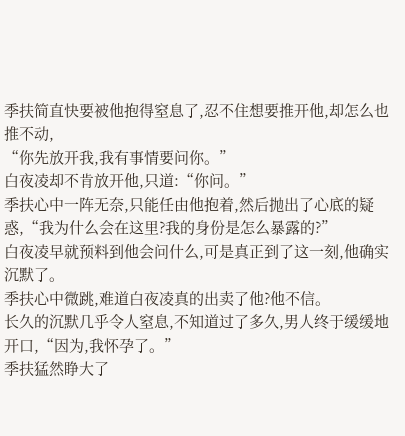季扶简直快要被他抱得窒息了,忍不住想要推开他,却怎么也推不动,
“你先放开我,我有事情要问你。”
白夜凌却不肯放开他,只道:“你问。”
季扶心中一阵无奈,只能任由他抱着,然后抛出了心底的疑惑,“我为什么会在这里?我的身份是怎么暴露的?”
白夜凌早就预料到他会问什么,可是真正到了这一刻,他确实沉默了。
季扶心中微跳,难道白夜凌真的出卖了他?他不信。
长久的沉默几乎令人窒息,不知道过了多久,男人终于缓缓地开口,“因为,我怀孕了。”
季扶猛然睁大了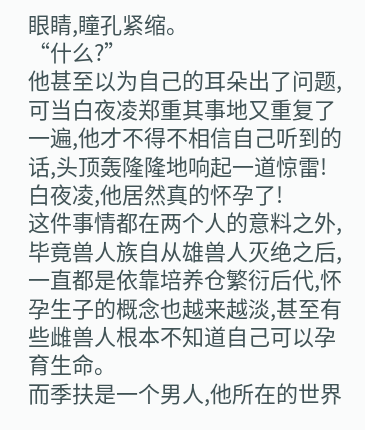眼睛,瞳孔紧缩。
“什么?”
他甚至以为自己的耳朵出了问题,可当白夜凌郑重其事地又重复了一遍,他才不得不相信自己听到的话,头顶轰隆隆地响起一道惊雷!
白夜凌,他居然真的怀孕了!
这件事情都在两个人的意料之外,毕竟兽人族自从雄兽人灭绝之后,一直都是依靠培养仓繁衍后代,怀孕生子的概念也越来越淡,甚至有些雌兽人根本不知道自己可以孕育生命。
而季扶是一个男人,他所在的世界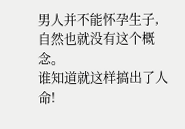男人并不能怀孕生子,自然也就没有这个概念。
谁知道就这样搞出了人命!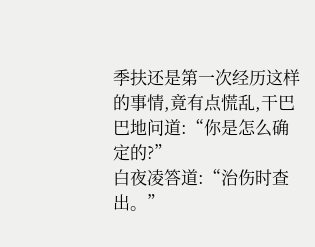季扶还是第一次经历这样的事情,竟有点慌乱,干巴巴地问道:“你是怎么确定的?”
白夜凌答道:“治伤时查出。”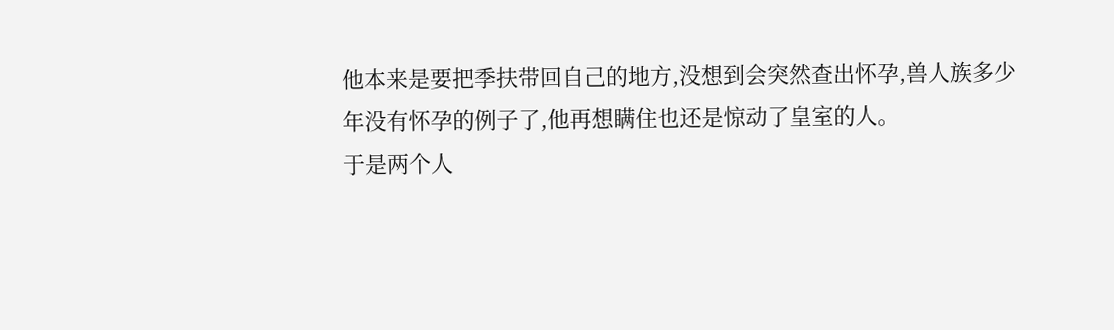他本来是要把季扶带回自己的地方,没想到会突然查出怀孕,兽人族多少年没有怀孕的例子了,他再想瞒住也还是惊动了皇室的人。
于是两个人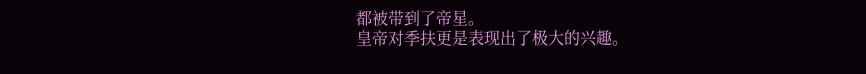都被带到了帝星。
皇帝对季扶更是表现出了极大的兴趣。